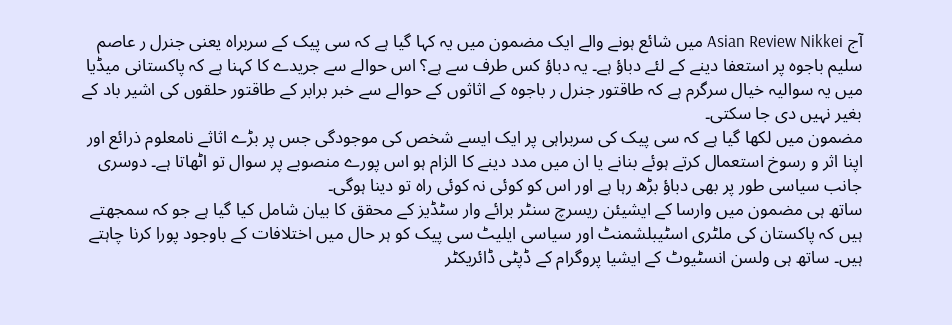آج Asian Review Nikkei میں شائع ہونے والے ایک مضمون میں یہ کہا گیا ہے کہ سی پیک کے سربراہ یعنی جنرل ر عاصم سلیم باجوہ پر استعفا دینے کے لئے دباؤ ہے۔ یہ دباؤ کس طرف سے ہے؟ اس حوالے سے جریدے کا کہنا ہے کہ پاکستانی میڈیا میں یہ سوالیہ خیال سرگرم ہے کہ طاقتور جنرل ر باجوہ کے اثاثوں کے حوالے سے خبر برابر کے طاقتور حلقوں کی اشیر باد کے بغیر نہیں دی جا سکتی۔
مضمون میں لکھا گیا ہے کہ سی پیک کی سربراہی پر ایک ایسے شخص کی موجودگی جس پر بڑے اثاثے نامعلوم ذرائع اور اپنا اثر و رسوخ استعمال کرتے ہوئے بنانے یا ان میں مدد دینے کا الزام ہو اس پورے منصوبے پر سوال تو اٹھاتا ہے۔ دوسری جانب سیاسی طور پر بھی دباؤ بڑھ رہا ہے اور اس کو کوئی نہ کوئی راہ تو دینا ہوگی۔
ساتھ ہی مضمون میں وارسا کے ایشیئن ریسرچ سنٹر برائے وار سٹڈیز کے محقق کا بیان شامل کیا گیا ہے جو کہ سمجھتے ہیں کہ پاکستان کی ملٹری اسٹیبلشمنٹ اور سیاسی ایلیٹ سی پیک کو ہر حال میں اختلافات کے باوجود پورا کرنا چاہتے ہیں۔ ساتھ ہی ولسن انسٹیوٹ کے ایشیا پروگرام کے ڈپٹی ڈائریکٹر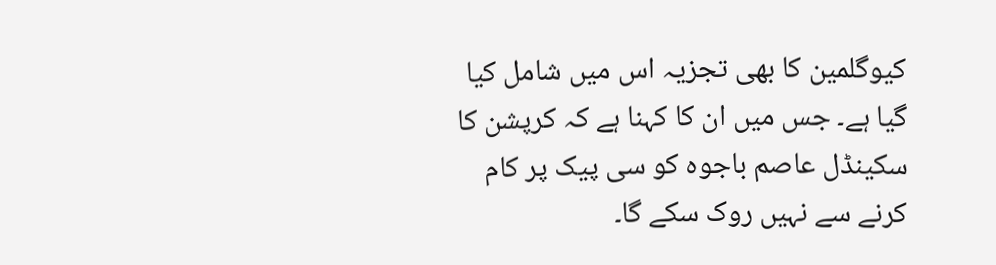کیوگلمین کا بھی تجزیہ اس میں شامل کیا گیا ہے۔ جس میں ان کا کہنا ہے کہ کرپشن کا سکینڈل عاصم باجوہ کو سی پیک پر کام کرنے سے نہیں روک سکے گا۔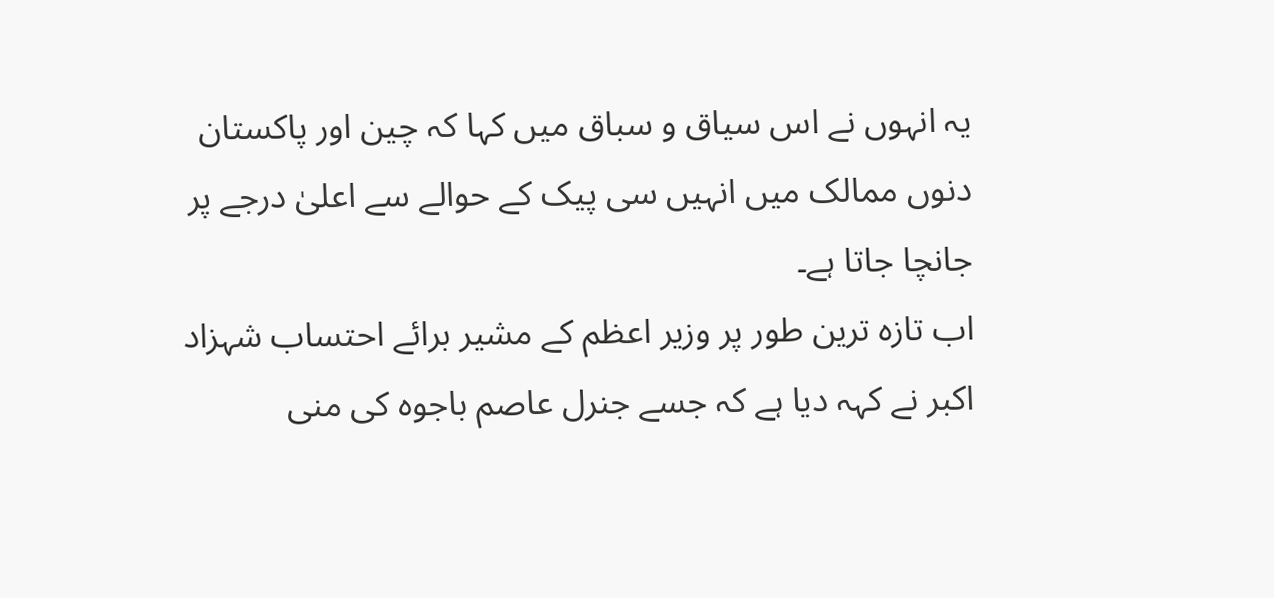یہ انہوں نے اس سیاق و سباق میں کہا کہ چین اور پاکستان دنوں ممالک میں انہیں سی پیک کے حوالے سے اعلیٰ درجے پر جانچا جاتا ہے۔
اب تازہ ترین طور پر وزیر اعظم کے مشیر برائے احتساب شہزاد اکبر نے کہہ دیا ہے کہ جسے جنرل عاصم باجوہ کی منی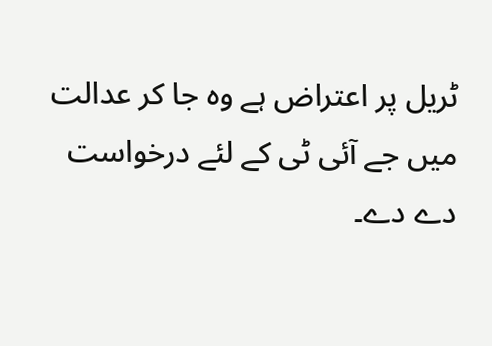ٹریل پر اعتراض ہے وہ جا کر عدالت میں جے آئی ٹی کے لئے درخواست دے دے۔